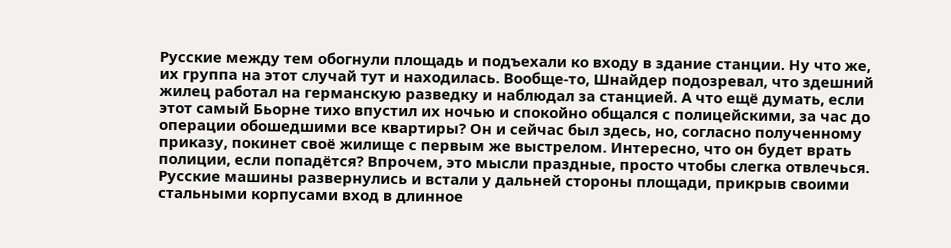Русские между тем обогнули площадь и подъехали ко входу в здание станции. Ну что же, их группа на этот случай тут и находилась. Вообще-то, Шнайдер подозревал, что здешний жилец работал на германскую разведку и наблюдал за станцией. А что ещё думать, если этот самый Бьорне тихо впустил их ночью и спокойно общался с полицейскими, за час до операции обошедшими все квартиры? Он и сейчас был здесь, но, согласно полученному приказу, покинет своё жилище с первым же выстрелом. Интересно, что он будет врать полиции, если попадётся? Впрочем, это мысли праздные, просто чтобы слегка отвлечься.
Русские машины развернулись и встали у дальней стороны площади, прикрыв своими стальными корпусами вход в длинное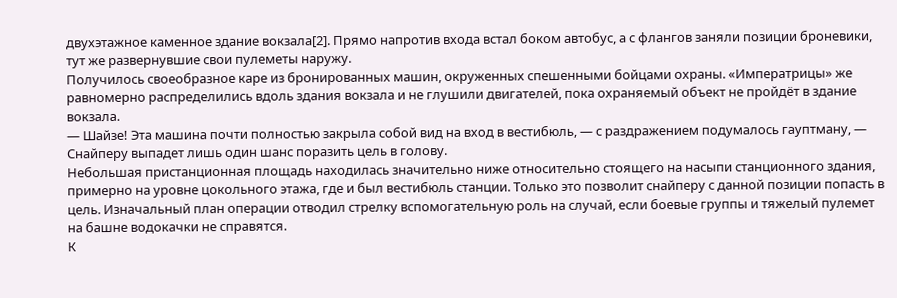двухэтажное каменное здание вокзала[2]. Прямо напротив входа встал боком автобус, а с флангов заняли позиции броневики, тут же развернувшие свои пулеметы наружу.
Получилось своеобразное каре из бронированных машин, окруженных спешенными бойцами охраны. «Императрицы» же равномерно распределились вдоль здания вокзала и не глушили двигателей, пока охраняемый объект не пройдёт в здание вокзала.
— Шайзе! Эта машина почти полностью закрыла собой вид на вход в вестибюль, — с раздражением подумалось гауптману, — Снайперу выпадет лишь один шанс поразить цель в голову.
Небольшая пристанционная площадь находилась значительно ниже относительно стоящего на насыпи станционного здания, примерно на уровне цокольного этажа, где и был вестибюль станции. Только это позволит снайперу с данной позиции попасть в цель. Изначальный план операции отводил стрелку вспомогательную роль на случай, если боевые группы и тяжелый пулемет на башне водокачки не справятся.
К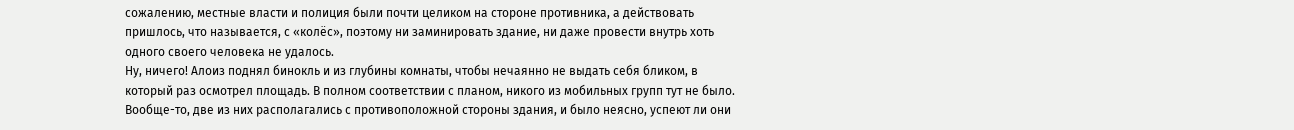сожалению, местные власти и полиция были почти целиком на стороне противника, а действовать пришлось, что называется, с «колёс», поэтому ни заминировать здание, ни даже провести внутрь хоть одного своего человека не удалось.
Ну, ничего! Алоиз поднял бинокль и из глубины комнаты, чтобы нечаянно не выдать себя бликом, в который раз осмотрел площадь. В полном соответствии с планом, никого из мобильных групп тут не было. Вообще-то, две из них располагались с противоположной стороны здания, и было неясно, успеют ли они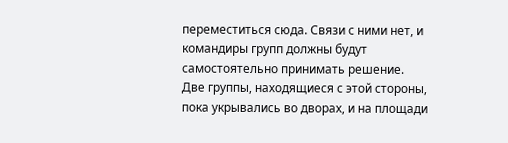переместиться сюда. Связи с ними нет, и командиры групп должны будут самостоятельно принимать решение. Две группы, находящиеся с этой стороны, пока укрывались во дворах, и на площади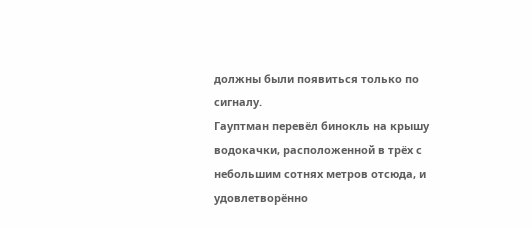должны были появиться только по сигналу.
Гауптман перевёл бинокль на крышу водокачки, расположенной в трёх с небольшим сотнях метров отсюда, и удовлетворённо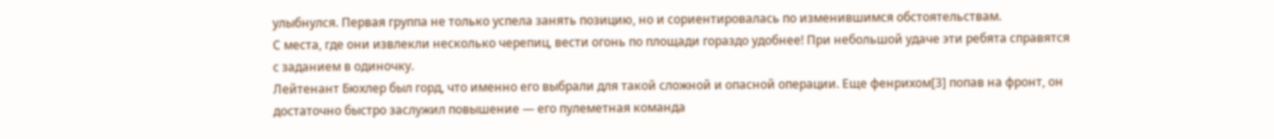улыбнулся. Первая группа не только успела занять позицию, но и сориентировалась по изменившимся обстоятельствам.
С места, где они извлекли несколько черепиц, вести огонь по площади гораздо удобнее! При небольшой удаче эти ребята справятся с заданием в одиночку.
Лейтенант Бюхлер был горд, что именно его выбрали для такой сложной и опасной операции. Еще фенрихом[3] попав на фронт, он достаточно быстро заслужил повышение — его пулеметная команда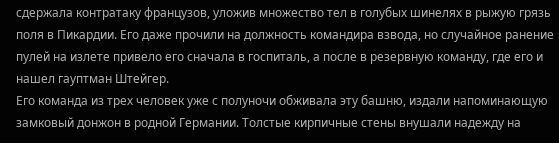сдержала контратаку французов, уложив множество тел в голубых шинелях в рыжую грязь поля в Пикардии. Его даже прочили на должность командира взвода, но случайное ранение пулей на излете привело его сначала в госпиталь, а после в резервную команду, где его и нашел гауптман Штейгер.
Его команда из трех человек уже с полуночи обживала эту башню, издали напоминающую замковый донжон в родной Германии. Толстые кирпичные стены внушали надежду на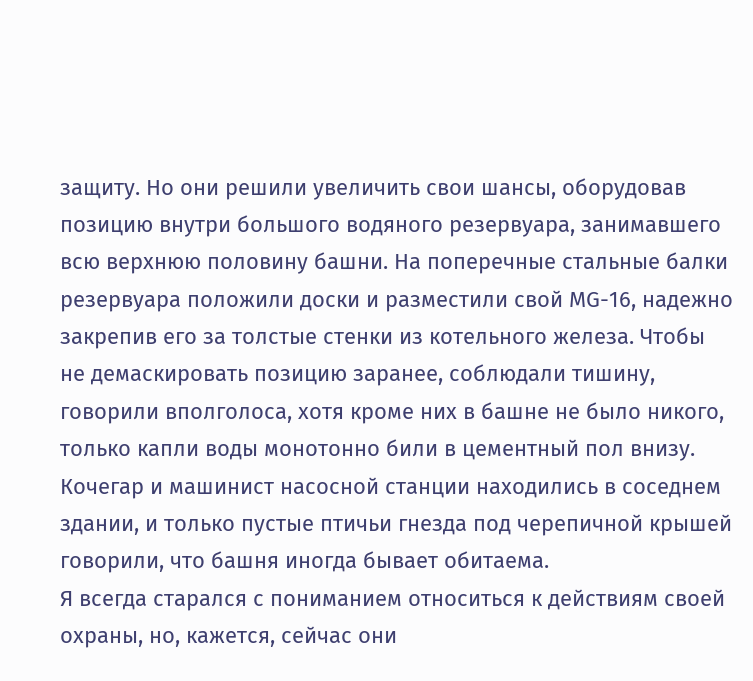защиту. Но они решили увеличить свои шансы, оборудовав позицию внутри большого водяного резервуара, занимавшего всю верхнюю половину башни. На поперечные стальные балки резервуара положили доски и разместили свой MG-16, надежно закрепив его за толстые стенки из котельного железа. Чтобы не демаскировать позицию заранее, соблюдали тишину, говорили вполголоса, хотя кроме них в башне не было никого, только капли воды монотонно били в цементный пол внизу. Кочегар и машинист насосной станции находились в соседнем здании, и только пустые птичьи гнезда под черепичной крышей говорили, что башня иногда бывает обитаема.
Я всегда старался с пониманием относиться к действиям своей охраны, но, кажется, сейчас они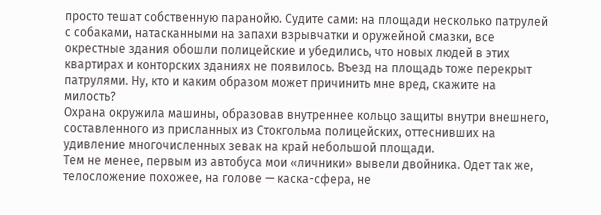просто тешат собственную паранойю. Судите сами: на площади несколько патрулей с собаками, натасканными на запахи взрывчатки и оружейной смазки, все окрестные здания обошли полицейские и убедились, что новых людей в этих квартирах и конторских зданиях не появилось. Въезд на площадь тоже перекрыт патрулями. Ну, кто и каким образом может причинить мне вред, скажите на милость?
Охрана окружила машины, образовав внутреннее кольцо защиты внутри внешнего, составленного из присланных из Стокгольма полицейских, оттеснивших на удивление многочисленных зевак на край небольшой площади.
Тем не менее, первым из автобуса мои «личники» вывели двойника. Одет так же, телосложение похожее, на голове — каска-сфера, не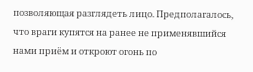позволяющая разглядеть лицо. Предполагалось, что враги купятся на ранее не применявшийся нами приём и откроют огонь по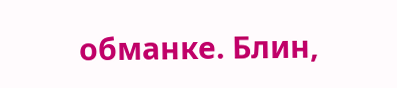обманке. Блин,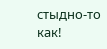стыдно-то как!